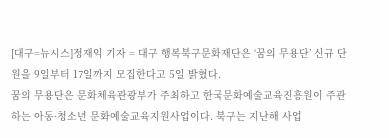[대구=뉴시스]정재익 기자 = 대구 행복북구문화재단은 ‘꿈의 무용단’ 신규 단원을 9일부터 17일까지 모집한다고 5일 밝혔다.
꿈의 무용단은 문화체육관광부가 주최하고 한국문화예술교육진흥원이 주관하는 아동·청소년 문화예술교육지원사업이다. 북구는 지난해 사업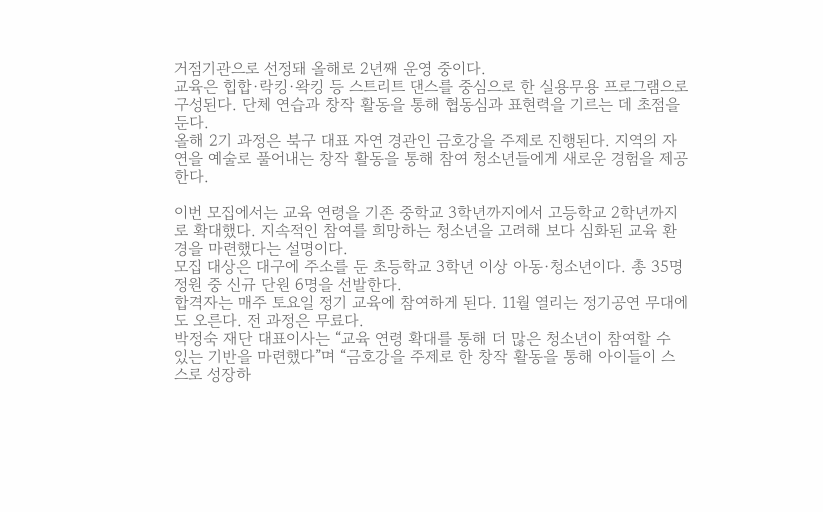거점기관으로 선정돼 올해로 2년째 운영 중이다.
교육은 힙합·락킹·왁킹 등 스트리트 댄스를 중심으로 한 실용무용 프로그램으로 구성된다. 단체 연습과 창작 활동을 통해 협동심과 표현력을 기르는 데 초점을 둔다.
올해 2기 과정은 북구 대표 자연 경관인 금호강을 주제로 진행된다. 지역의 자연을 예술로 풀어내는 창작 활동을 통해 참여 청소년들에게 새로운 경험을 제공한다.

이번 모집에서는 교육 연령을 기존 중학교 3학년까지에서 고등학교 2학년까지로 확대했다. 지속적인 참여를 희망하는 청소년을 고려해 보다 심화된 교육 환경을 마련했다는 설명이다.
모집 대상은 대구에 주소를 둔 초등학교 3학년 이상 아동·청소년이다. 총 35명 정원 중 신규 단원 6명을 선발한다.
합격자는 매주 토요일 정기 교육에 참여하게 된다. 11월 열리는 정기공연 무대에도 오른다. 전 과정은 무료다.
박정숙 재단 대표이사는 “교육 연령 확대를 통해 더 많은 청소년이 참여할 수 있는 기반을 마련했다”며 “금호강을 주제로 한 창작 활동을 통해 아이들이 스스로 성장하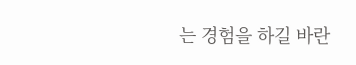는 경험을 하길 바란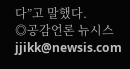다”고 말했다.
◎공감언론 뉴시스 jjikk@newsis.com